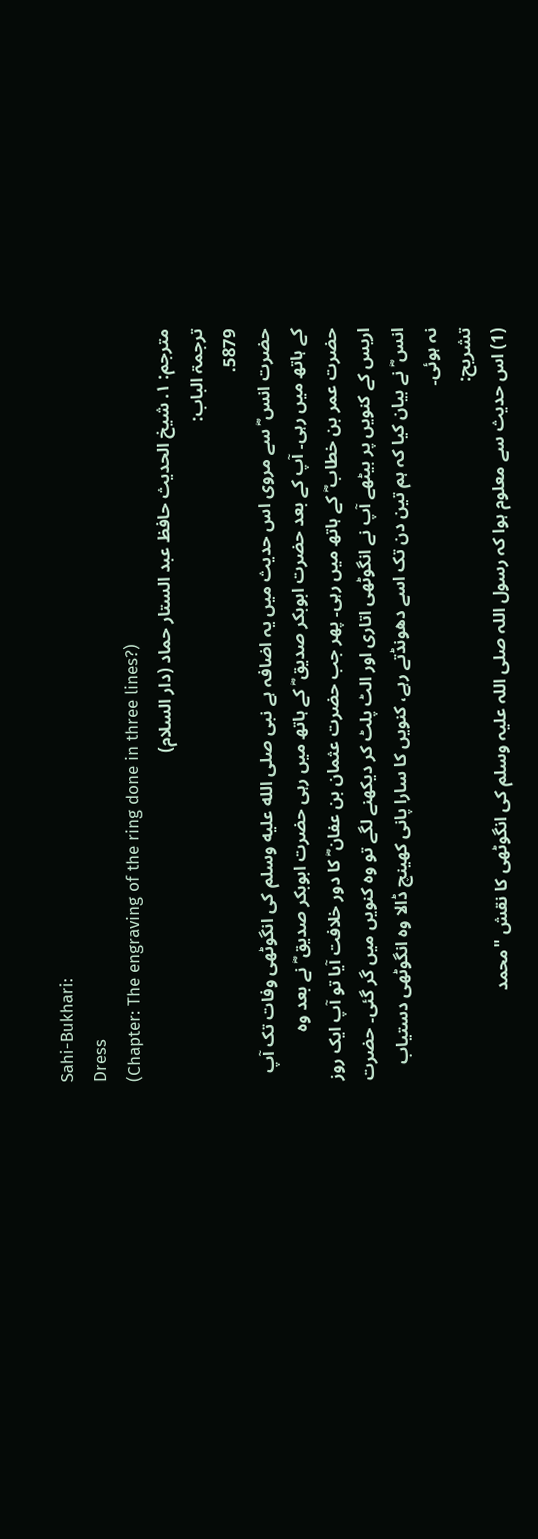Sahi-Bukhari:
Dress
(Chapter: The engraving of the ring done in three lines?)
مترجم: ١. شیخ الحدیث حافظ عبد الستار حماد (دار السلام)
ترجمۃ الباب:
5879.
حضرت انس ؓ سے مروی اس حدیث میں یہ اضافہ ہے نبی صلى الله عليه وسلم کی انگوٹھی وفات تک آپ کے ہاتھ میں رہی۔ آپ کے بعد حضرت ابوبکر صدیق ؓ کے ہاتھ میں رہی حضرت ابوبکر صدیق ؓ نے بعد وہ حضرت عمر بن خطاب ؓ کے ہاتھ میں رہی۔ پھر جب حضرت عثمان بن عفان ؓ کا دور خلافت آیا تو آپ ایک روز اریس کے کنویں پر بیٹھے آپ نے انگوٹھی اتاری اور الٹ پلٹ کر دیکھنے لگے تو وہ کنویں میں گر گئی۔ حضرت انس ؓ نے بیان کیا کہ ہم تین دن تک اسے دھونڈتے رہے، کنویں کا سارا پانی کھینچ ڈالا وہ انگوٹھی دستیاب نہ ہوئی۔
تشریح:
(1) اس حدیث سے معلوم ہوا کہ رسول اللہ صلی اللہ علیہ وسلم کی انگوٹھی کا نقش "محمد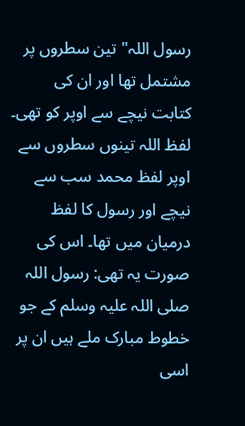رسول اللہ" تین سطروں پر مشتمل تھا اور ان کی کتابت نیچے سے اوپر کو تھی۔ لفظ اللہ تینوں سطروں سے اوپر لفظ محمد سب سے نیچے اور رسول کا لفظ درمیان میں تھا۔ اس کی صورت یہ تھی: رسول اللہ صلی اللہ علیہ وسلم کے جو خطوط مبارک ملے ہیں ان پر اسی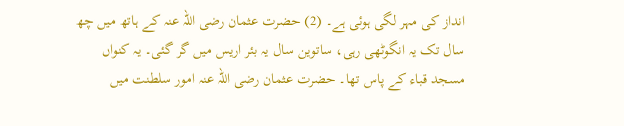انداز کی مہر لگی ہوئی ہے۔ (2) حضرت عثمان رضی اللہ عنہ کے ہاتھ میں چھ سال تک یہ انگوٹھی رہی، ساتوین سال یہ بئر اریس میں گر گئی۔ یہ کنواں مسجد قباء کے پاس تھا۔ حضرت عثمان رضی اللہ عنہ امور سلطنت میں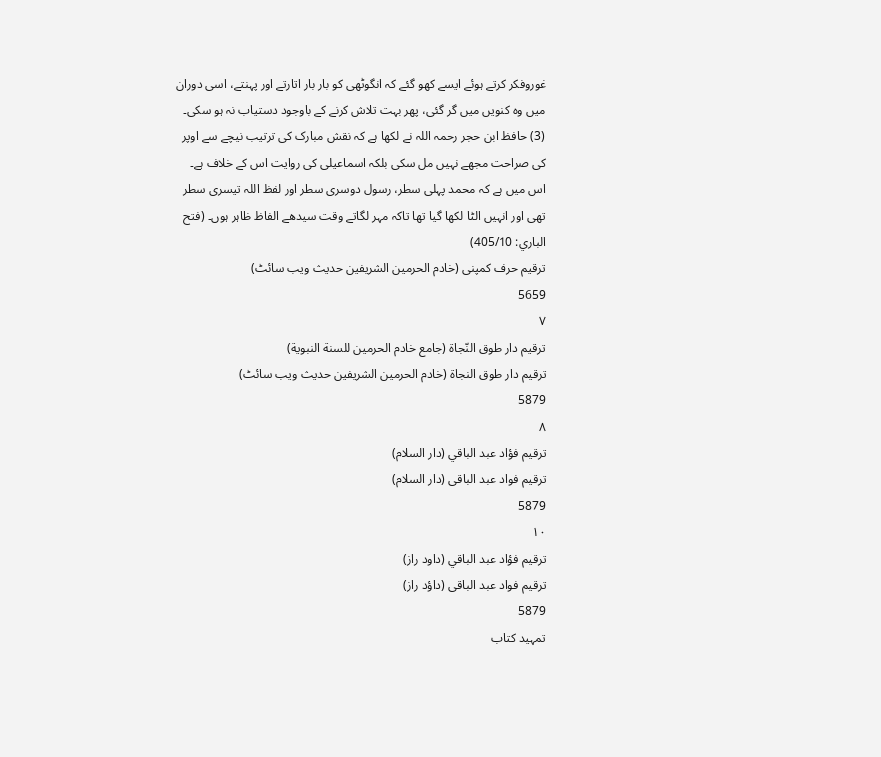غوروفکر کرتے ہوئے ایسے کھو گئے کہ انگوٹھی کو بار بار اتارتے اور پہنتے، اسی دوران میں وہ کنویں میں گر گئی، پھر بہت تلاش کرنے کے باوجود دستیاب نہ ہو سکی۔ (3) حافظ ابن حجر رحمہ اللہ نے لکھا ہے کہ نقش مبارک کی ترتیب نیچے سے اوپر کی صراحت مجھے نہیں مل سکی بلکہ اسماعیلی کی روایت اس کے خلاف ہے۔ اس میں ہے کہ محمد پہلی سطر، رسول دوسری سطر اور لفظ اللہ تیسری سطر تھی اور انہیں الٹا لکھا گیا تھا تاکہ مہر لگاتے وقت سیدھے الفاظ ظاہر ہوں۔ (فتح الباري: 405/10)
ترقیم حرف کمپنی (خادم الحرمین الشریفین حدیث ویب سائٹ)
5659
٧
ترقيم دار طوق النّجاة (جامع خادم الحرمين للسنة النبوية)
ترقیم دار طوق النجاۃ (خادم الحرمین الشریفین حدیث ویب سائٹ)
5879
٨
ترقيم فؤاد عبد الباقي (دار السلام)
ترقیم فواد عبد الباقی (دار السلام)
5879
١٠
ترقيم فؤاد عبد الباقي (داود راز)
ترقیم فواد عبد الباقی (داؤد راز)
5879
تمہید کتاب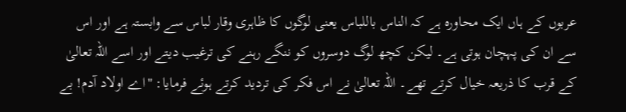عربوں کے ہاں ایک محاورہ ہے کہ الناس باللباس یعنی لوگوں کا ظاہری وقار لباس سے وابستہ ہے اور اس سے ان کی پہچان ہوتی ہے۔ لیکن کچھ لوگ دوسروں کو ننگے رہنے کی ترغیب دیتے اور اسے اللہ تعالیٰ کے قرب کا ذریعہ خیال کرتے تھے۔ اللہ تعالیٰ نے اس فکر کی تردید کرتے ہوئے فرمایا: "اے اولاد آدم! بے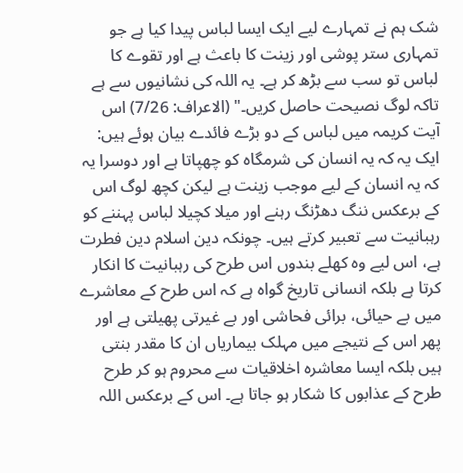شک ہم نے تمہارے لیے ایک ایسا لباس پیدا کیا ہے جو تمہاری ستر پوشی اور زینت کا باعث ہے اور تقوے کا لباس تو سب سے بڑھ کر ہے۔ یہ اللہ کی نشانیوں سے ہے تاکہ لوگ نصیحت حاصل کریں۔" (الاعراف: 7/26) اس آیت کریمہ میں لباس کے دو بڑے فائدے بیان ہوئے ہیں: ایک یہ کہ یہ انسان کی شرمگاہ کو چھپاتا ہے اور دوسرا یہ کہ یہ انسان کے لیے موجب زینت ہے لیکن کچھ لوگ اس کے برعکس ننگ دھڑنگ رہنے اور میلا کچیلا لباس پہننے کو رہبانیت سے تعبیر کرتے ہیں۔ چونکہ دین اسلام دین فطرت ہے، اس لیے وہ کھلے بندوں اس طرح کی رہبانیت کا انکار کرتا ہے بلکہ انسانی تاریخ گواہ ہے کہ اس طرح کے معاشرے میں بے حیائی، برائی فحاشی اور بے غیرتی پھیلتی ہے اور پھر اس کے نتیجے میں مہلک بیماریاں ان کا مقدر بنتی ہیں بلکہ ایسا معاشرہ اخلاقیات سے محروم ہو کر طرح طرح کے عذابوں کا شکار ہو جاتا ہے۔ اس کے برعکس اللہ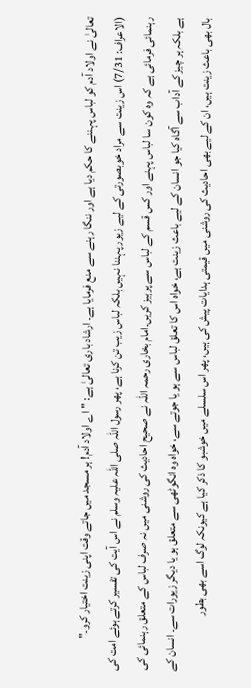تعالیٰ نے اولاد آدم کو لباس پہننے کا حکم دیا ہے اور ننگا رہنے سے منع فرمایا ہے۔ ارشاد باری تعالیٰ ہے: "اے اولاد آدم! ہر مسجد میں جاتے وقت اپنی زینت اختیار کرو۔" (الاعراف: 7/31) اس زینت سے مراد خوبصورتی کے لیے زیور پہننا نہیں بلکہ لباس زیب تن کرنا ہے، پھر رسول اللہ صلی اللہ علیہ وسلم نے اس آیت کی تفسیر کرتے ہوئے امت کی رہنمائی فرمائی ہے کہ وہ کون سا لباس پہنے اور کس قسم کے لباس سے پرہیز کریں۔امام بخاری رحمہ اللہ نے صحیح احادیث کی روشنی میں نہ صرف لباس کے متعلق رہنمائی کی ہے بلکہ ہر چیز کے آداب سے آگاہ کیا جو انسان کے لیے باعث زینت ہے، خواہ اس کا تعلق لباس سے ہو یا جوتے سے، خواہ وہ انگوٹھی سے متعلق ہو یا دیگر زیورات سے۔ انسان کے بال بھی باعث زینت ہیں، ان کے لیے بھی احادیث کی روشنی میں قیمتی ہدایات پیش کی ہیں، پھر اس سلسلے میں خوشبو کا ذکر کیا ہے کیونکہ لوگ اسے بھی بطور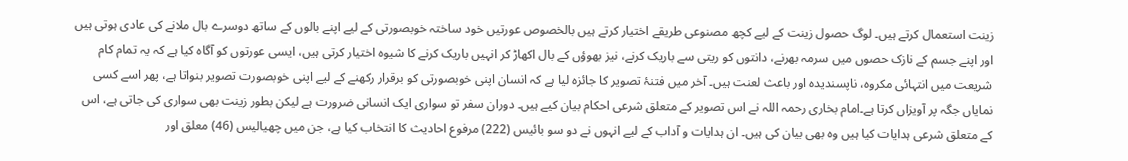زینت استعمال کرتے ہیں۔ لوگ حصول زینت کے لیے کچھ مصنوعی طریقے اختیار کرتے ہیں بالخصوص عورتیں خود ساختہ خوبصورتی کے لیے اپنے بالوں کے ساتھ دوسرے بال ملانے کی عادی ہوتی ہیں اور اپنے جسم کے نازک حصوں میں سرمہ بھرنے، دانتوں کو ریتی سے باریک کرنے، نیز بھوؤں کے بال اکھاڑ کر انہیں باریک کرنے کا شیوہ اختیار کرتی ہیں، ایسی عورتوں کو آگاہ کیا ہے کہ یہ تمام کام شریعت میں انتہائی مکروہ، ناپسندیدہ اور باعث لعنت ہیں۔ آخر میں فتنۂ تصویر کا جائزہ لیا ہے کہ انسان اپنی خوبصورتی کو برقرار رکھنے کے لیے اپنی خوبصورت تصویر بنواتا ہے، پھر اسے کسی نمایاں جگہ پر آویزاں کرتا ہے۔امام بخاری رحمہ اللہ نے اس تصویر کے متعلق شرعی احکام بیان کیے ہیں۔ دوران سفر تو سواری ایک انسانی ضرورت ہے لیکن بطور زینت بھی سواری کی جاتی ہے، اس کے متعلق شرعی ہدایات کیا ہیں وہ بھی بیان کی ہیں۔ ان ہدایات و آداب کے لیے انہوں نے دو سو بائیس (222) مرفوع احادیث کا انتخاب کیا ہے، جن میں چھیالیس (46) معلق اور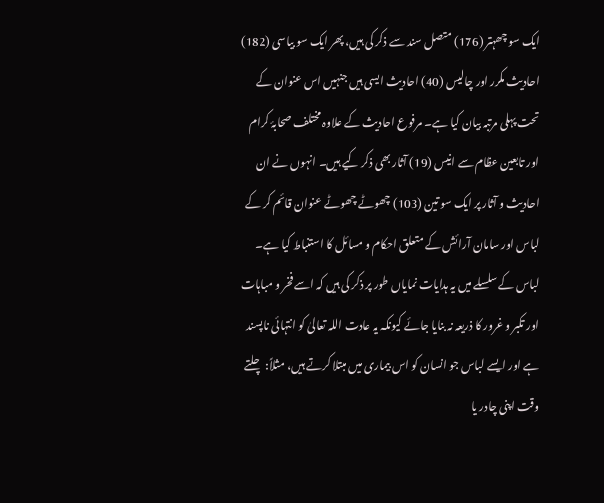ایک سو چھہتر (176) متصل سند سے ذکر کی ہیں، پھر ایک سو بیاسی (182) احادیث مکرر اور چالیس (40) احادیث ایسی ہیں جنہیں اس عنوان کے تحت پہلی مرتبہ بیان کیا ہے۔ مرفوع احادیث کے علاوہ مختلف صحابۂ کرام اور تابعین عظام سے انیس (19) آثار بھی ذکر کیے ہیں۔ انہوں نے ان احادیث و آثار پر ایک سو تین (103) چھوٹے چھوٹے عنوان قائم کر کے لباس اور سامان آرائش کے متعلق احکام و مسائل کا استنباط کیا ہے۔ لباس کے سلسلے میں یہ ہدایات نمایاں طور پر ذکر کی ہیں کہ اسے فخر و مباہات اور تکبر و غرور کا ذریعہ نہ بنایا جائے کیونکہ یہ عادت اللہ تعالیٰ کو انتہائی ناپسند ہے اور ایسے لباس جو انسان کو اس بیماری میں مبتلا کرتے ہیں، مثلاً: چلتے وقت اپنی چادر یا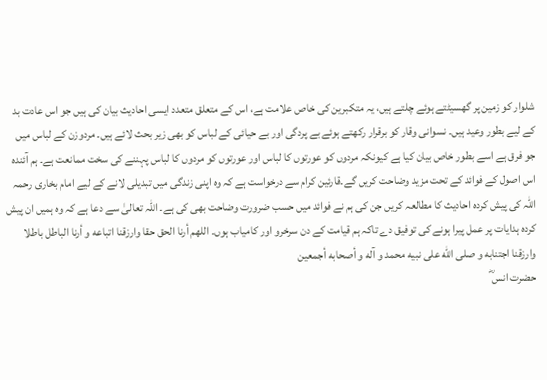شلوار کو زمین پر گھسیٹتے ہوئے چلتے ہیں، یہ متکبرین کی خاص علامت ہے، اس کے متعلق متعدد ایسی احادیث بیان کی ہیں جو اس عادت بد کے لیے بطور وعید ہیں۔ نسوانی وقار کو برقرار رکھتے ہوئے بے پردگی اور بے حیائی کے لباس کو بھی زیر بحث لائے ہیں۔ مردوزن کے لباس میں جو فرق ہے اسے بطور خاص بیان کیا ہے کیونکہ مردوں کو عورتوں کا لباس اور عورتوں کو مردوں کا لباس پہننے کی سخت ممانعت ہے۔ ہم آئندہ اس اصول کے فوائد کے تحت مزید وضاحت کریں گے۔قارئین کرام سے درخواست ہے کہ وہ اپنی زندگی میں تبدیلی لانے کے لیے امام بخاری رحمہ اللہ کی پیش کردہ احادیث کا مطالعہ کریں جن کی ہم نے فوائد میں حسب ضرورت وضاحت بھی کی ہے۔ اللہ تعالیٰ سے دعا ہے کہ وہ ہمیں ان پیش کردہ ہدایات پر عمل پیرا ہونے کی توفیق دے تاکہ ہم قیامت کے دن سرخرو اور کامیاب ہوں۔ اللهم أرنا الحق حقا وارزقنا اتباعه و أرنا الباطل باطلا وارزقنا اجتنابه و صلی الله علی نبيه محمد و آله و أصحابه أجمعين
حضرت انس ؓ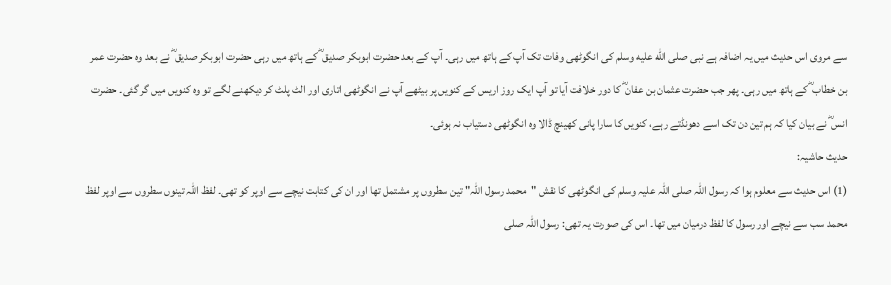سے مروی اس حدیث میں یہ اضافہ ہے نبی صلى الله عليه وسلم کی انگوٹھی وفات تک آپ کے ہاتھ میں رہی۔ آپ کے بعد حضرت ابوبکر صدیق ؓ کے ہاتھ میں رہی حضرت ابوبکر صدیق ؓ نے بعد وہ حضرت عمر بن خطاب ؓ کے ہاتھ میں رہی۔ پھر جب حضرت عثمان بن عفان ؓ کا دور خلافت آیا تو آپ ایک روز اریس کے کنویں پر بیٹھے آپ نے انگوٹھی اتاری اور الٹ پلٹ کر دیکھنے لگے تو وہ کنویں میں گر گئی۔ حضرت انس ؓ نے بیان کیا کہ ہم تین دن تک اسے دھونڈتے رہے، کنویں کا سارا پانی کھینچ ڈالا وہ انگوٹھی دستیاب نہ ہوئی۔
حدیث حاشیہ:
(1) اس حدیث سے معلوم ہوا کہ رسول اللہ صلی اللہ علیہ وسلم کی انگوٹھی کا نقش "محمد رسول اللہ" تین سطروں پر مشتمل تھا اور ان کی کتابت نیچے سے اوپر کو تھی۔ لفظ اللہ تینوں سطروں سے اوپر لفظ محمد سب سے نیچے اور رسول کا لفظ درمیان میں تھا۔ اس کی صورت یہ تھی: رسول اللہ صلی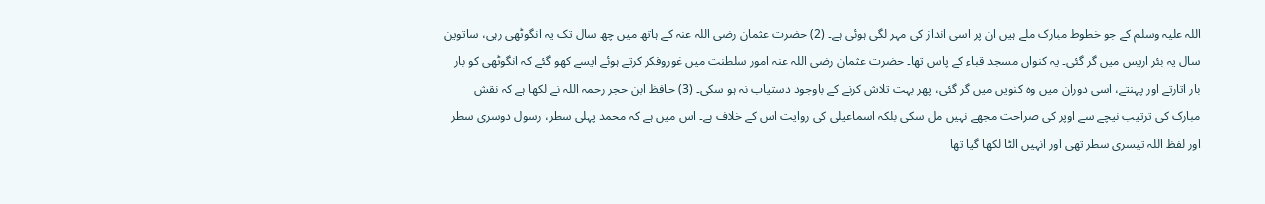اللہ علیہ وسلم کے جو خطوط مبارک ملے ہیں ان پر اسی انداز کی مہر لگی ہوئی ہے۔ (2) حضرت عثمان رضی اللہ عنہ کے ہاتھ میں چھ سال تک یہ انگوٹھی رہی، ساتوین سال یہ بئر اریس میں گر گئی۔ یہ کنواں مسجد قباء کے پاس تھا۔ حضرت عثمان رضی اللہ عنہ امور سلطنت میں غوروفکر کرتے ہوئے ایسے کھو گئے کہ انگوٹھی کو بار بار اتارتے اور پہنتے، اسی دوران میں وہ کنویں میں گر گئی، پھر بہت تلاش کرنے کے باوجود دستیاب نہ ہو سکی۔ (3) حافظ ابن حجر رحمہ اللہ نے لکھا ہے کہ نقش مبارک کی ترتیب نیچے سے اوپر کی صراحت مجھے نہیں مل سکی بلکہ اسماعیلی کی روایت اس کے خلاف ہے۔ اس میں ہے کہ محمد پہلی سطر، رسول دوسری سطر اور لفظ اللہ تیسری سطر تھی اور انہیں الٹا لکھا گیا تھا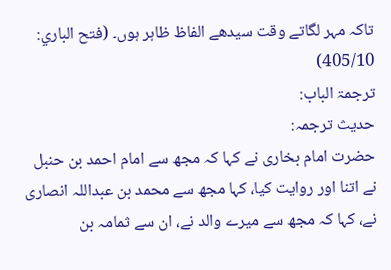تاکہ مہر لگاتے وقت سیدھے الفاظ ظاہر ہوں۔ (فتح الباري: 405/10)
ترجمۃ الباب:
حدیث ترجمہ:
حضرت امام بخاری نے کہا کہ مجھ سے امام احمد بن حنبل نے اتنا اور روایت کیا، کہا مجھ سے محمد بن عبداللہ انصاری نے، کہا کہ مجھ سے میرے والد نے، ان سے ثمامہ بن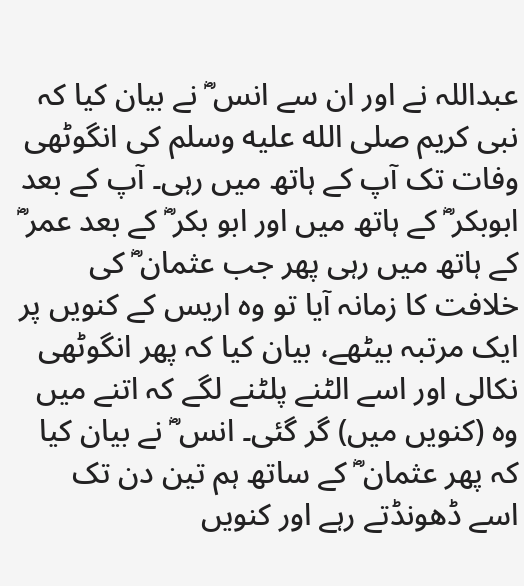عبداللہ نے اور ان سے انس ؓ نے بیان کیا کہ نبی کریم صلى الله عليه وسلم کی انگوٹھی وفات تک آپ کے ہاتھ میں رہی۔ آپ کے بعد ابوبکر ؓ کے ہاتھ میں اور ابو بکر ؓ کے بعد عمر ؓ کے ہاتھ میں رہی پھر جب عثمان ؓ کی خلافت کا زمانہ آیا تو وہ اریس کے کنویں پر ایک مرتبہ بیٹھے، بیان کیا کہ پھر انگوٹھی نکالی اور اسے الٹنے پلٹنے لگے کہ اتنے میں وہ (کنویں میں) گر گئی۔ انس ؓ نے بیان کیا کہ پھر عثمان ؓ کے ساتھ ہم تین دن تک اسے ڈھونڈتے رہے اور کنویں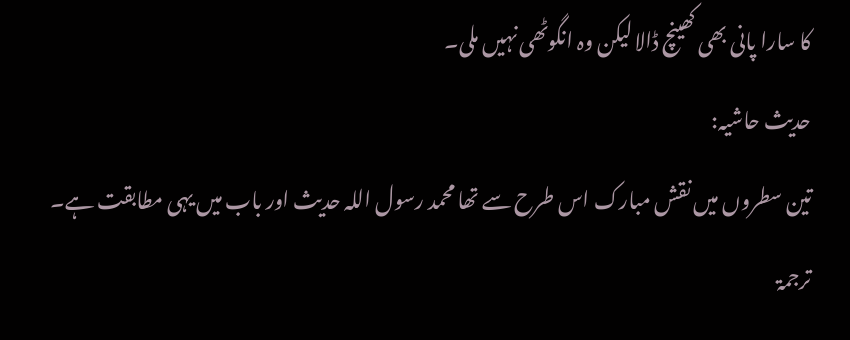کا سارا پانی بھی کھینچ ڈالا لیکن وہ انگوٹھی نہیں ملی۔
حدیث حاشیہ:
تین سطروں میں نقش مبارک اس طرح سے تھا محمد رسول اللہ حدیث اور باب میں یہی مطابقت ہے۔
ترجمۃ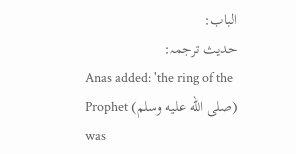الباب:
حدیث ترجمہ:
Anas added: 'the ring of the Prophet (صلى الله عليه وسلم) was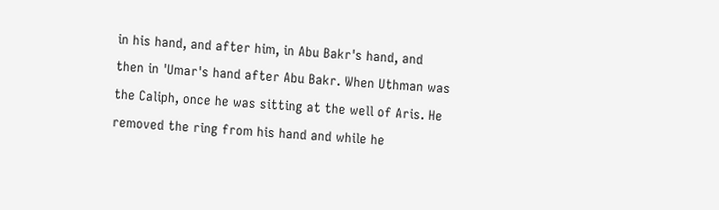in his hand, and after him, in Abu Bakr's hand, and then in 'Umar's hand after Abu Bakr. When Uthman was the Caliph, once he was sitting at the well of Aris. He removed the ring from his hand and while he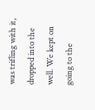was trifling with it, dropped into the well. We kept on going to the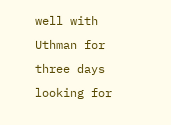well with Uthman for three days looking for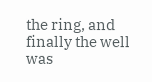the ring, and finally the well was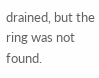drained, but the ring was not found.